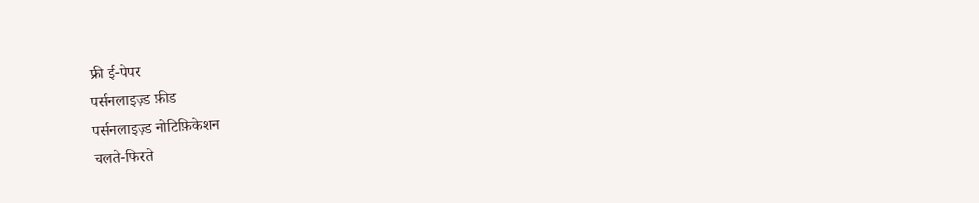फ्री ई-पेपर
पर्सनलाइज़्ड फ़ीड
पर्सनलाइज़्ड नोटिफ़िकेशन
चलते-फिरते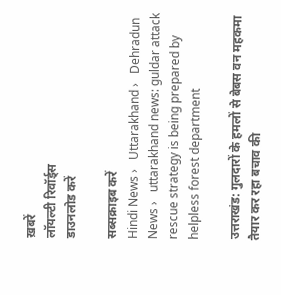ख़बरें
लॉयल्टी रिवॉर्ड्स
डाउनलोड करें

सब्सक्राइब करें
Hindi News ›   Uttarakhand ›   Dehradun News ›   uttarakhand news: guldar attack rescue strategy is being prepared by helpless forest department

उत्तराखंड: गुलदारों के हमलों से बेबस वन महकमा तैयार कर रहा बचाव की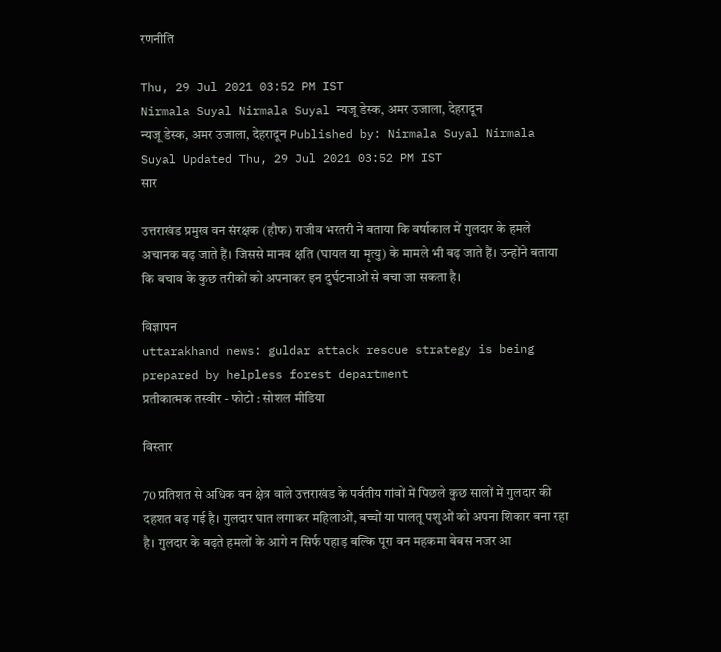रणनीति

Thu, 29 Jul 2021 03:52 PM IST
Nirmala Suyal Nirmala Suyal न्यजू डेस्क, अमर उजाला, देहरादून
न्यजू डेस्क, अमर उजाला, देहरादून Published by: Nirmala Suyal Nirmala Suyal Updated Thu, 29 Jul 2021 03:52 PM IST
सार

उत्तराखंड प्रमुख वन संरक्षक (हौफ) राजीव भरतरी ने बताया कि वर्षाकाल में गुलदार के हमले अचानक बढ़ जाते हैं। जिससे मानव क्षति (घायल या मृत्यु) के मामले भी बढ़ जाते हैं। उन्होंने बताया कि बचाव के कुछ तरीकों को अपनाकर इन दुर्घटनाओं से बचा जा सकता है।

विज्ञापन
uttarakhand news: guldar attack rescue strategy is being prepared by helpless forest department
प्रतीकात्मक तस्वीर - फोटो : सोशल मीडिया

विस्तार

70 प्रतिशत से अधिक वन क्षेत्र वाले उत्तराखंड के पर्वतीय गांवों में पिछले कुछ सालों में गुलदार की दहशत बढ़ गई है। गुलदार घात लगाकर महिलाओं, बच्चों या पालतू पशुओं को अपना शिकार बना रहा है। गुलदार के बढ़ते हमलों के आगे न सिर्फ पहाड़ बल्कि पूरा वन महकमा बेबस नजर आ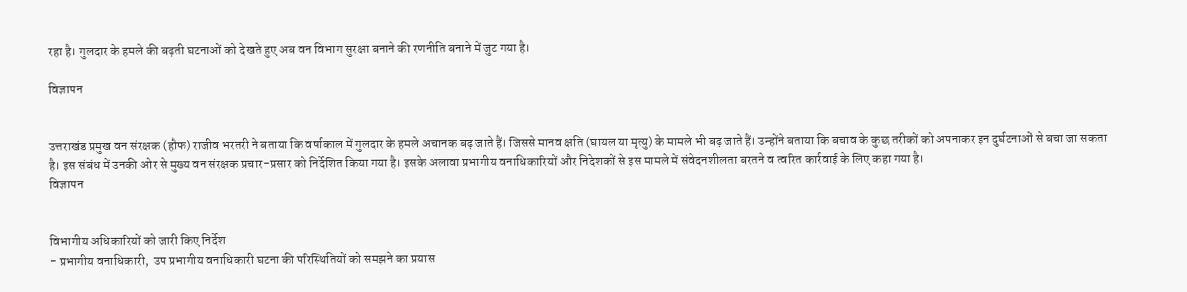रहा है। गुलदार के हमले की बढ़ती घटनाओं को देखते हुए अब वन विभाग सुरक्षा बनाने की रणनीति बनाने में जुट गया है।

विज्ञापन


उत्तराखंड प्रमुख वन संरक्षक (हौफ) राजीव भरतरी ने बताया कि वर्षाकाल में गुलदार के हमले अचानक बढ़ जाते हैं। जिससे मानव क्षति (घायल या मृत्यु) के मामले भी बढ़ जाते हैं। उन्होंने बताया कि बचाव के कुछ तरीकों को अपनाकर इन दुर्घटनाओं से बचा जा सकता है। इस संबंध में उनकी ओर से मुख्य वन संरक्षक प्रचार-प्रसार को निर्देशित किया गया है। इसके अलावा प्रभागीय वनाधिकारियों और निदेशकों से इस मामले में संवेदनशीलता बरतने व त्वरित कार्रवाई के लिए कहा गया है।
विज्ञापन


विभागीय अधिकारियों को जारी किए निर्देश
- प्रभागीय वनाधिकारी,  उप प्रभागीय वनाधिकारी घटना की परिस्थितियों को समझने का प्रयास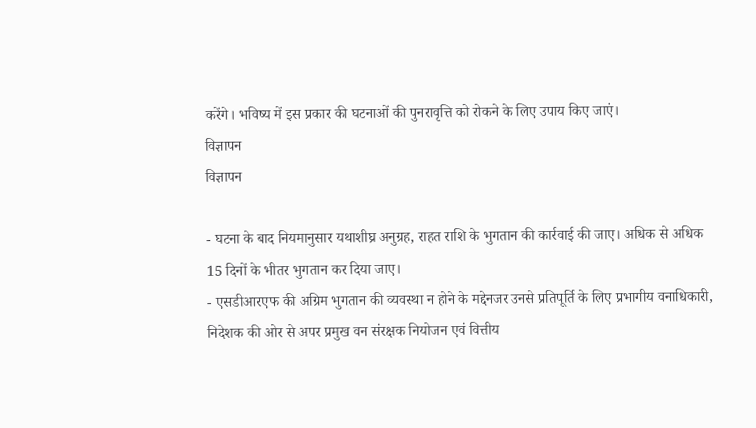करेंगे। भविष्य में इस प्रकार की घटनाओं की पुनरावृत्ति को रोकने के लिए उपाय किए जाएं।
विज्ञापन
विज्ञापन

- घटना के बाद नियमानुसार यथाशीघ्र अनुग्रह, राहत राशि के भुगतान की कार्रवाई की जाए। अधिक से अधिक 15 दिनों के भीतर भुगतान कर दिया जाए।
- एसडीआरएफ की अग्रिम भुगतान की व्यवस्था न होने के मद्देनजर उनसे प्रतिपूर्ति के लिए प्रभागीय वनाधिकारी, निदेशक की ओर से अपर प्रमुख वन संरक्षक नियोजन एवं वित्तीय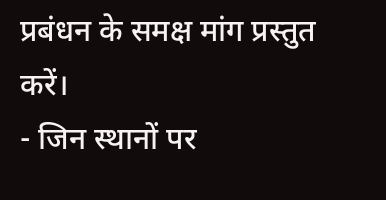प्रबंधन के समक्ष मांग प्रस्तुत करें।
- जिन स्थानों पर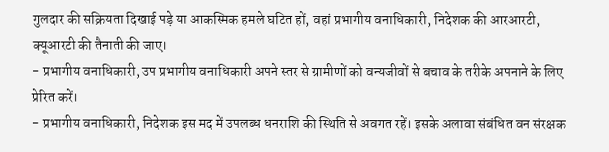गुलदार की सक्रियता दिखाई पड़े या आकस्मिक हमले घटित हों, वहां प्रभागीय वनाधिकारी, निदेशक की आरआरटी, क्यूआरटी की तैनाती की जाए।
- प्रभागीय वनाधिकारी, उप प्रभागीय वनाधिकारी अपने स्तर से ग्रामीणों को वन्यजीवों से बचाव के तरीके अपनाने के लिए प्रेरित करें।
- प्रभागीय वनाधिकारी, निदेशक इस मद में उपलब्ध धनराशि की स्थिति से अवगत रहें। इसके अलावा संबंधित वन संरक्षक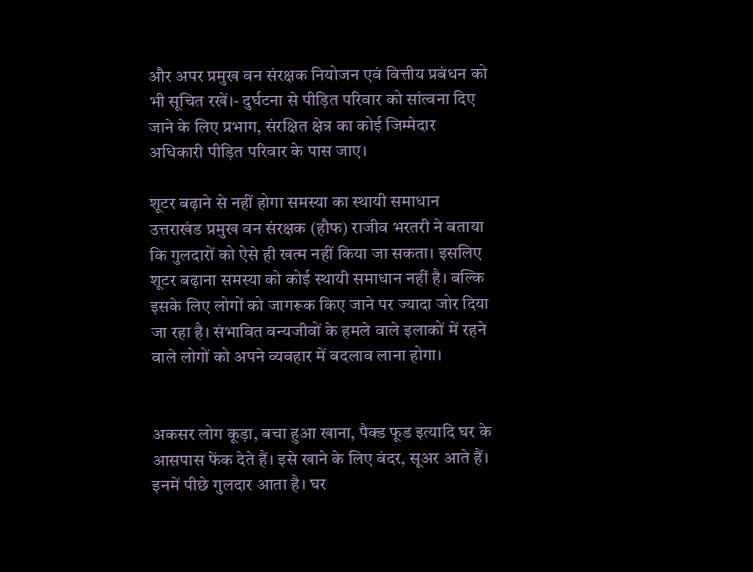और अपर प्रमुख वन संरक्षक नियोजन एवं वित्तीय प्रबंधन को भी सूचित रखें।- दुर्घटना से पीड़ित परिवार को सांत्वना दिए जाने के लिए प्रभाग, संरक्षित क्षेत्र का कोई जिम्मेदार अधिकारी पीड़ित परिवार के पास जाए।

शूटर बढ़ाने से नहीं होगा समस्या का स्थायी समाधान
उत्तराखंड प्रमुख वन संरक्षक (हौफ) राजीव भरतरी ने बताया कि गुलदारों को ऐसे ही खत्म नहीं किया जा सकता। इसलिए शूटर बढ़ाना समस्या को कोई स्थायी समाधान नहीं है। बल्कि इसके लिए लोगों को जागरूक किए जाने पर ज्यादा जोर दिया जा रहा है। संभावित वन्यजीवों के हमले वाले इलाकों में रहने वाले लोगों को अपने व्यवहार में बदलाव लाना होगा।


अकसर लोग कूड़ा, बचा हुआ खाना, पैक्ड फूड इत्यादि घर के आसपास फेंक देते हैं। इसे खाने के लिए बंदर, सूअर आते हैं। इनमें पीछे गुलदार आता है। घर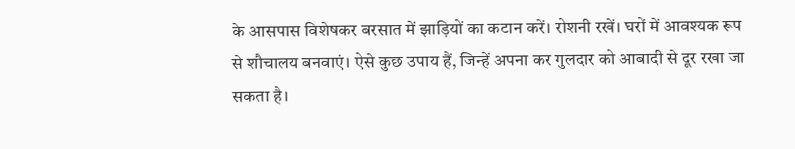के आसपास विशेषकर बरसात में झाड़ियों का कटान करें। रोशनी रखें। घरों में आवश्यक रूप से शौचालय बनवाएं। ऐसे कुछ उपाय हैं, जिन्हें अपना कर गुलदार को आबादी से दूर रखा जा सकता है।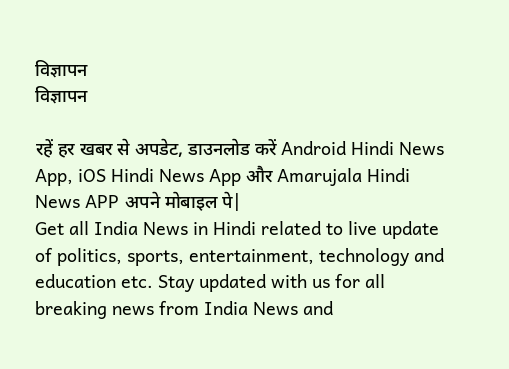विज्ञापन
विज्ञापन

रहें हर खबर से अपडेट, डाउनलोड करें Android Hindi News App, iOS Hindi News App और Amarujala Hindi News APP अपने मोबाइल पे|
Get all India News in Hindi related to live update of politics, sports, entertainment, technology and education etc. Stay updated with us for all breaking news from India News and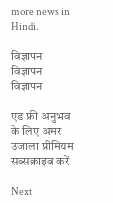more news in Hindi.

विज्ञापन
विज्ञापन
विज्ञापन

एड फ्री अनुभव के लिए अमर उजाला प्रीमियम सब्सक्राइब करें

Next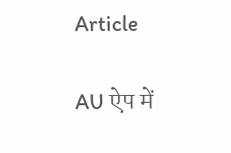Article

AU ऐप में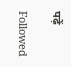पढ़ें

Followed